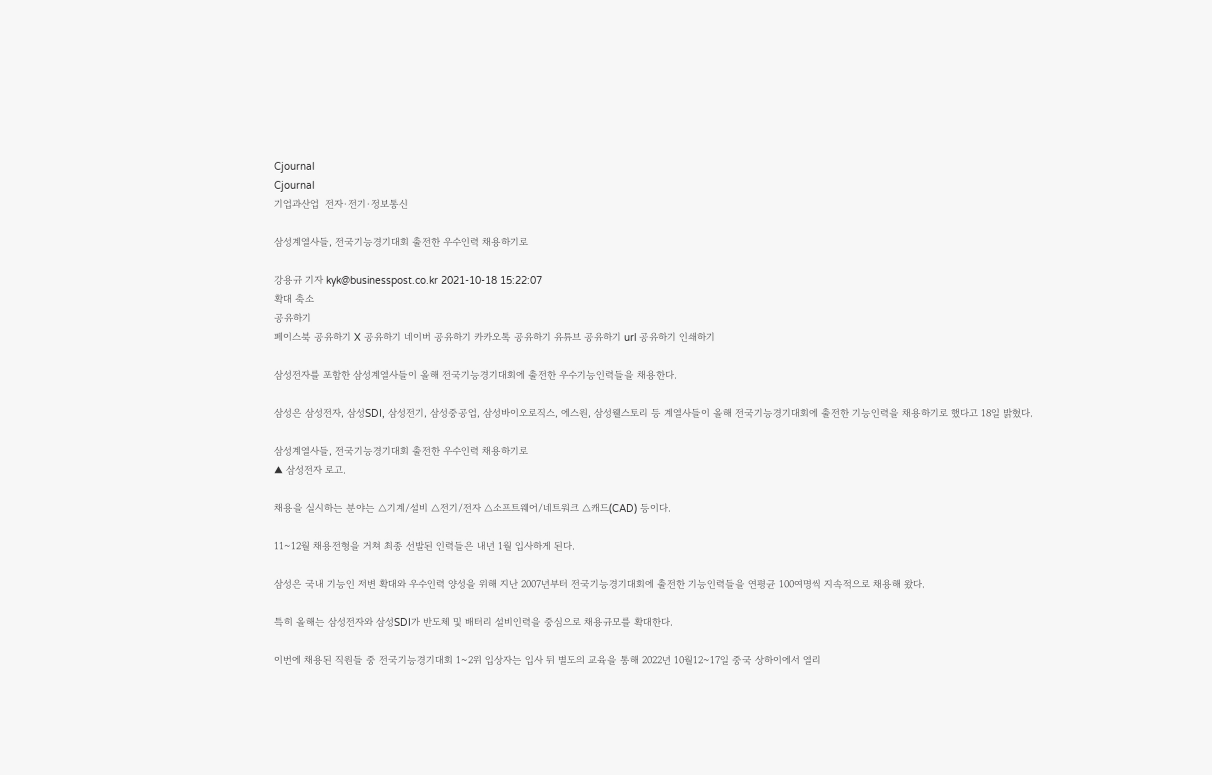Cjournal
Cjournal
기업과산업  전자·전기·정보통신

삼성계열사들, 전국기능경기대회 출전한 우수인력 채용하기로

강용규 기자 kyk@businesspost.co.kr 2021-10-18 15:22:07
확대 축소
공유하기
페이스북 공유하기 X 공유하기 네이버 공유하기 카카오톡 공유하기 유튜브 공유하기 url 공유하기 인쇄하기

삼성전자를 포함한 삼성계열사들이 올해 전국기능경기대회에 출전한 우수기능인력들을 채용한다.

삼성은 삼성전자, 삼성SDI, 삼성전기, 삼성중공업, 삼성바이오로직스, 에스원, 삼성웰스토리 등 계열사들이 올해 전국기능경기대회에 출전한 기능인력을 채용하기로 했다고 18일 밝혔다.

삼성계열사들, 전국기능경기대회 출전한 우수인력 채용하기로
▲ 삼성전자 로고.

채용을 실시하는 분야는 △기계/설비 △전기/전자 △소프트웨어/네트워크 △캐드(CAD) 등이다.

11~12월 채용전형을 거쳐 최종 선발된 인력들은 내년 1월 입사하게 된다.

삼성은 국내 기능인 저변 확대와 우수인력 양성을 위해 지난 2007년부터 전국기능경기대회에 출전한 기능인력들을 연평균 100여명씩 지속적으로 채용해 왔다.

특히 올해는 삼성전자와 삼성SDI가 반도체 및 배터리 설비인력을 중심으로 채용규모를 확대한다.

이번에 채용된 직원들 중 전국기능경기대회 1~2위 입상자는 입사 뒤 별도의 교육을 통해 2022년 10월12~17일 중국 상하이에서 열리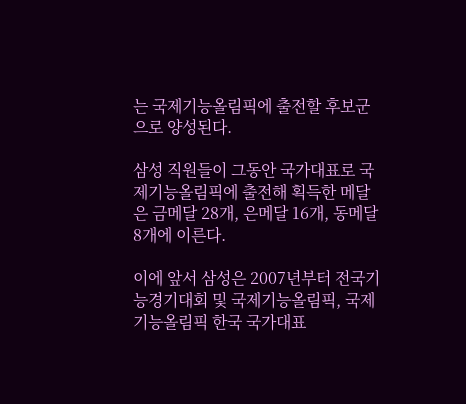는 국제기능올림픽에 출전할 후보군으로 양성된다.

삼성 직원들이 그동안 국가대표로 국제기능올림픽에 출전해 획득한 메달은 금메달 28개, 은메달 16개, 동메달 8개에 이른다.

이에 앞서 삼성은 2007년부터 전국기능경기대회 및 국제기능올림픽, 국제기능올림픽 한국 국가대표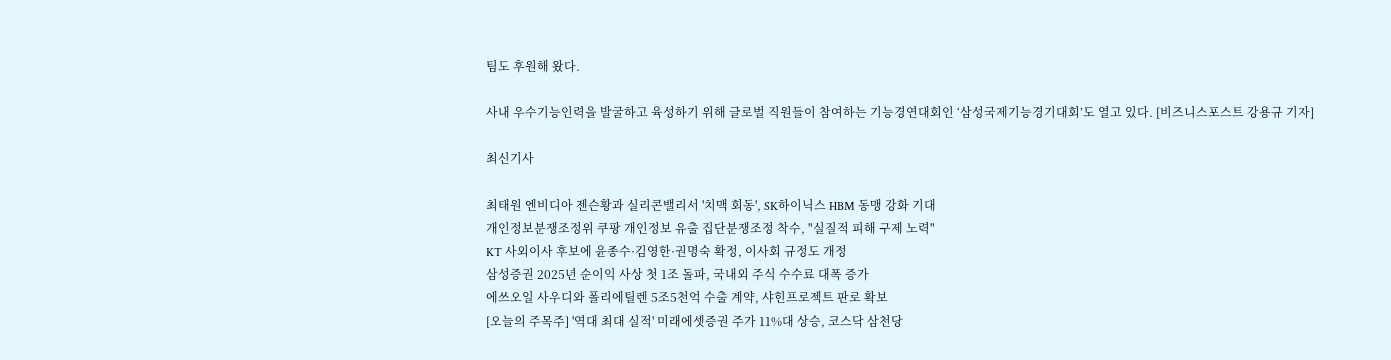팀도 후원해 왔다.

사내 우수기능인력을 발굴하고 육성하기 위해 글로벌 직원들이 참여하는 기능경연대회인 ‘삼성국제기능경기대회’도 열고 있다. [비즈니스포스트 강용규 기자]

최신기사

최태원 엔비디아 젠슨황과 실리콘밸리서 '치맥 회동', SK하이닉스 HBM 동맹 강화 기대
개인정보분쟁조정위 쿠팡 개인정보 유출 집단분쟁조정 착수, "실질적 피해 구제 노력"
KT 사외이사 후보에 윤종수·김영한·권명숙 확정, 이사회 규정도 개정
삼성증권 2025년 순이익 사상 첫 1조 돌파, 국내외 주식 수수료 대폭 증가
에쓰오일 사우디와 폴리에틸렌 5조5천억 수출 계약, 샤힌프로젝트 판로 확보
[오늘의 주목주] '역대 최대 실적' 미래에셋증권 주가 11%대 상승, 코스닥 삼천당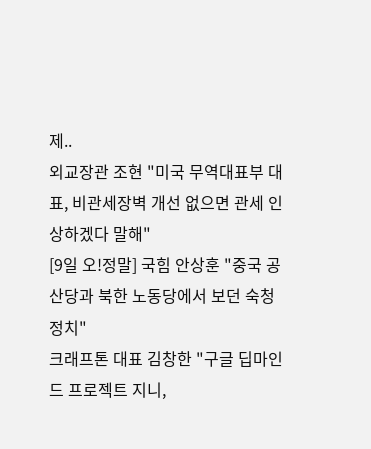제..
외교장관 조현 "미국 무역대표부 대표, 비관세장벽 개선 없으면 관세 인상하겠다 말해"
[9일 오!정말] 국힘 안상훈 "중국 공산당과 북한 노동당에서 보던 숙청 정치"
크래프톤 대표 김창한 "구글 딥마인드 프로젝트 지니,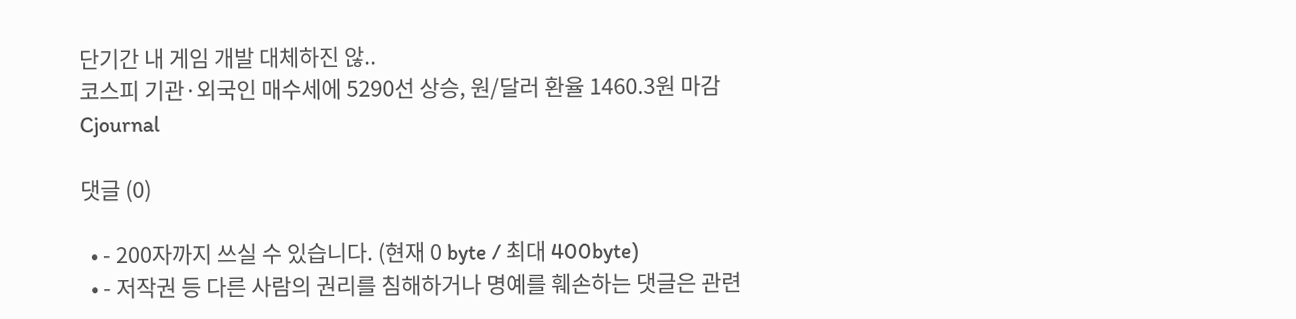단기간 내 게임 개발 대체하진 않..
코스피 기관·외국인 매수세에 5290선 상승, 원/달러 환율 1460.3원 마감
Cjournal

댓글 (0)

  • - 200자까지 쓰실 수 있습니다. (현재 0 byte / 최대 400byte)
  • - 저작권 등 다른 사람의 권리를 침해하거나 명예를 훼손하는 댓글은 관련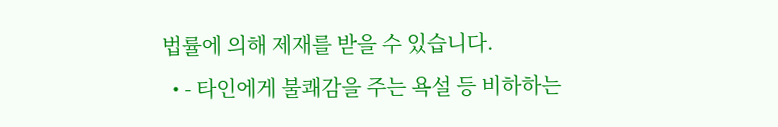법률에 의해 제재를 받을 수 있습니다.
  • - 타인에게 불쾌감을 주는 욕설 등 비하하는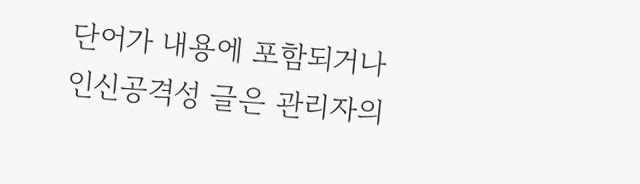단어가 내용에 포함되거나 인신공격성 글은 관리자의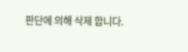판단에 의해 삭제 합니다.